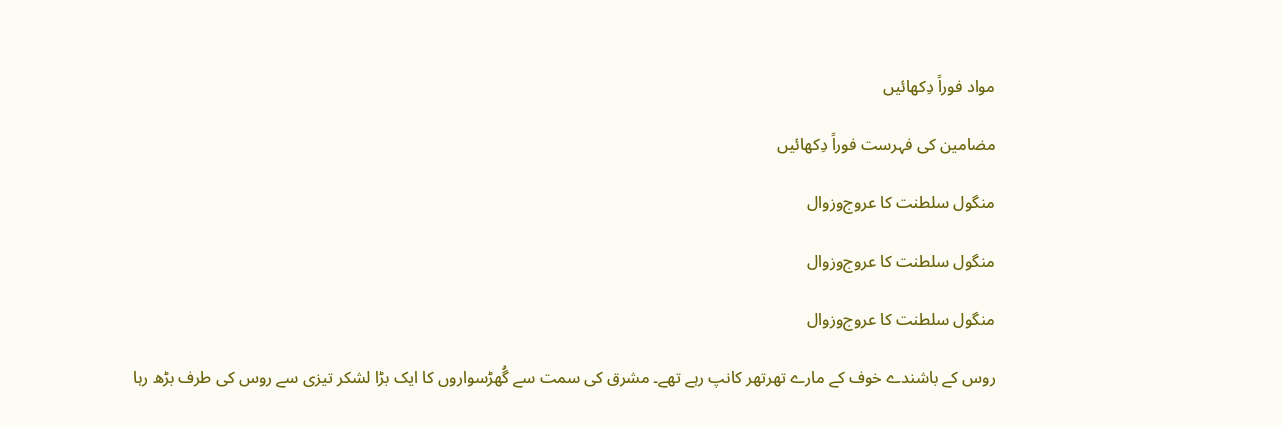مواد فوراً دِکھائیں

مضامین کی فہرست فوراً دِکھائیں

منگول سلطنت کا عروج‌وزوال

منگول سلطنت کا عروج‌وزوال

منگول سلطنت کا عروج‌وزوال

روس کے باشندے خوف کے مارے تھرتھر کانپ رہے تھے۔ مشرق کی سمت سے گُھڑسواروں کا ایک بڑا لشکر تیزی سے روس کی طرف بڑھ رہا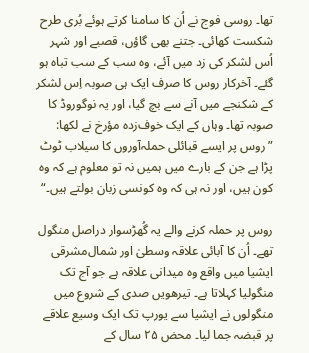تھا۔ روسی فوج نے اُن کا سامنا کرتے ہوئے بُری طرح شکست کھائی۔ جتنے بھی گاؤں، قصبے اور شہر اُس لشکر کی زد میں آئے، وہ سب کے سب تباہ ہو گئے۔ آخرکار روس کا صرف ایک ہی صوبہ اِس لشکر کے شکنجے میں آنے سے بچ گیا، اور یہ نوگوروڈ کا صوبہ تھا۔ وہاں کے ایک خوف‌زدہ مؤرخ نے لکھا: ”روس پر ایسے قبائلی حملہ‌آوروں کا سیلاب ٹوٹ پڑا ہے جن کے بارے میں ہمیں نہ تو معلوم ہے کہ وہ کون ہیں، اور نہ ہی کہ وہ کونسی زبان بولتے ہیں۔“

روس پر حملہ کرنے والے یہ گُھڑسوار دراصل منگول تھے۔ اُن کا آبائی علاقہ وسطیٰ اور شمال‌مشرقی ایشیا میں واقع وہ میدانی علاقہ ہے جو آج تک منگولیا کہلاتا ہے۔ تیرھویں صدی کے شروع میں منگولوں نے ایشیا سے یورپ تک ایک وسیع علاقے پر قبضہ جما لیا۔ محض ۲۵ سال کے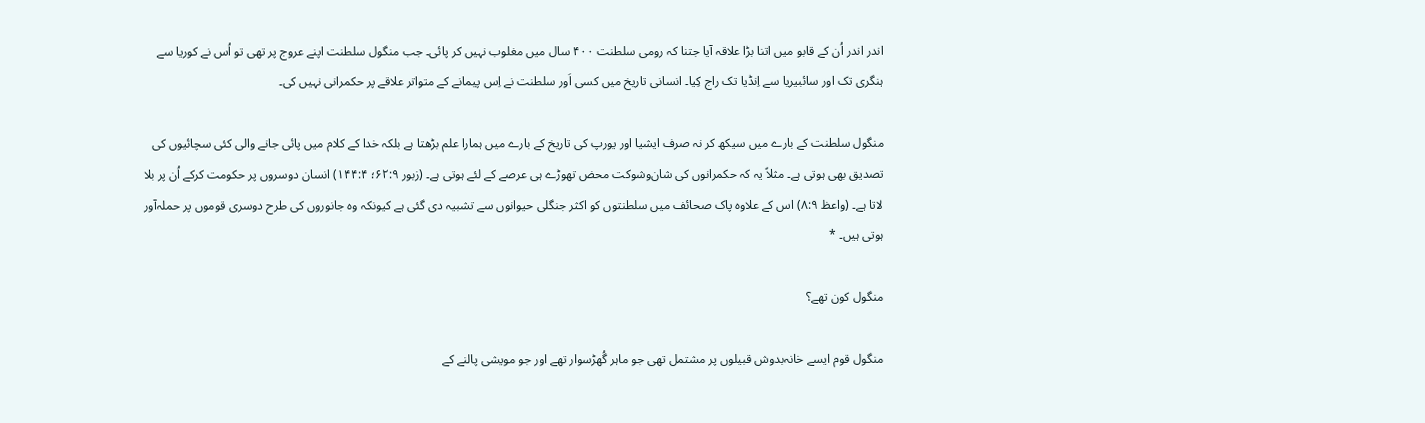اندر اندر اُن کے قابو میں اتنا بڑا علاقہ آیا جتنا کہ رومی سلطنت ۴۰۰ سال میں مغلوب نہیں کر پائی۔ جب منگول سلطنت اپنے عروج پر تھی تو اُس نے کوریا سے ہنگری تک اور سائبیریا سے اِنڈیا تک راج کِیا۔ انسانی تاریخ میں کسی اَور سلطنت نے اِس پیمانے کے متواتر علاقے پر حکمرانی نہیں کی۔

منگول سلطنت کے بارے میں سیکھ کر نہ صرف ایشیا اور یورپ کی تاریخ کے بارے میں ہمارا علم بڑھتا ہے بلکہ خدا کے کلام میں پائی جانے والی کئی سچائیوں کی تصدیق بھی ہوتی ہے۔ مثلاً یہ کہ حکمرانوں کی شان‌وشوکت محض تھوڑے ہی عرصے کے لئے ہوتی ہے۔ (زبور ۶۲:۹؛ ۱۴۴:۴) انسان دوسروں پر حکومت کرکے اُن پر بلا لاتا ہے۔ (واعظ ۸:۹) اس کے علاوہ پاک صحائف میں سلطنتوں کو اکثر جنگلی حیوانوں سے تشبیہ دی گئی ہے کیونکہ وہ جانوروں کی طرح دوسری قوموں پر حملہ‌آور ہوتی ہیں۔ *

منگول کون تھے؟

منگول قوم ایسے خانہ‌بدوش قبیلوں پر مشتمل تھی جو ماہر گُھڑسوار تھے اور جو مویشی پالنے کے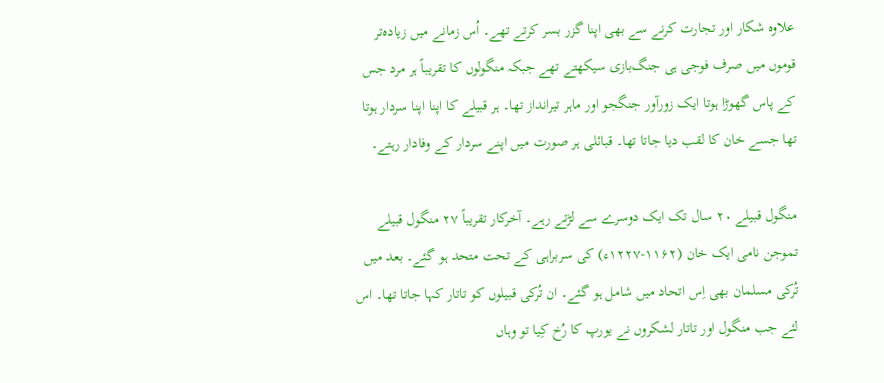علاوہ شکار اور تجارت کرنے سے بھی اپنا گزر بسر کرتے تھے۔ اُس زمانے میں زیادہ‌تر قوموں میں صرف فوجی ہی جنگ‌بازی سیکھتے تھے جبکہ منگولوں کا تقریباً ہر مرد جس کے پاس گھوڑا ہوتا ایک زورآور جنگجو اور ماہر تیرانداز تھا۔ ہر قبیلے کا اپنا اپنا سردار ہوتا تھا جسے خان کا لقب دیا جاتا تھا۔ قبائلی ہر صورت میں اپنے سردار کے وفادار رہتے۔

منگول قبیلے ۲۰ سال تک ایک دوسرے سے لڑتے رہے۔ آخرکار تقریباً ۲۷ منگول قبیلے تموجن نامی ایک خان (۱۱۶۲-۱۲۲۷ء) کی سربراہی کے تحت متحد ہو گئے۔ بعد میں تُرکی مسلمان بھی اِس اتحاد میں شامل ہو گئے۔ ان تُرکی قبیلوں کو تاتار کہا جاتا تھا۔ اس لئے جب منگول اور تاتار لشکروں نے یورپ کا رُخ کِیا تو وہاں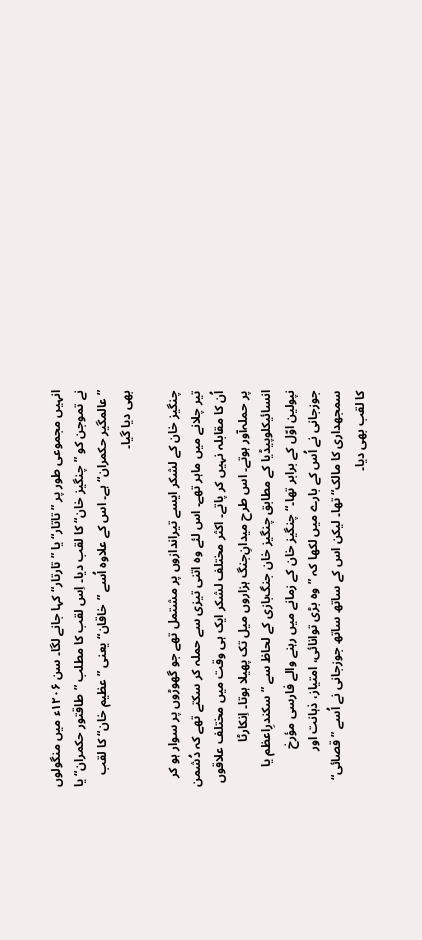انہیں مجموعی طور پر ”تاتار“ یا ”تارتار“ کہا جانے لگا۔ سن ۱۲۰۶ء میں منگولوں نے تموجن کو ”چنگیز خان“ کا لقب دیا۔ اِس لقب کا مطلب ”طاقتور حکمران“ یا ”عالمگیر حکمران“ ہے۔ اس کے علاوہ اُسے ”خاقان“ یعنی ”عظیم خان“ کا لقب بھی دیا گیا۔

چنگیز خان کے لشکر ایسے تیراندازوں پر مشتمل تھے جو گھوڑوں پر سوار ہو کر تیر چلانے میں ماہر تھے۔ اس لئے وہ اتنی تیزی سے حملہ کر سکتے تھے کہ دُشمن اُن کا مقابلہ نہیں کر پاتے۔ اکثر مختلف لشکر ایک ہی وقت میں مختلف علاقوں پر حملہ‌آور ہوتے۔ اس طرح میدانِ‌جنگ ہزاروں میل تک پھیلا ہوتا۔ اِنکارٹا انسائیکلوپیڈیا کے مطابق چنگیز خان جنگ‌بازی کے لحاظ سے ”سکندرِاعظم یا نپولین اوّل کے برابر تھا۔“ چنگیز خان کے زمانے میں رہنے والے فارسی مؤرخ جوزجانی نے اُس کے بارے میں لکھا کہ ”وہ بڑی توانائی، امتیاز، ذہانت اور سمجھداری کا مالک“ تھا۔ لیکن اس کے ساتھ ساتھ جوزجانی نے اُسے ”قصائی“ کا لقب بھی دیا۔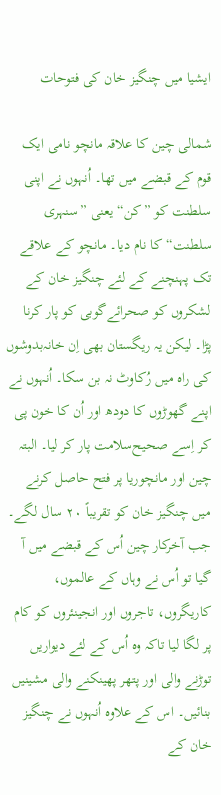ایشیا میں چنگیز خان کی فتوحات

شمالی چین کا علاقہ مانچو نامی ایک قوم کے قبضے میں تھا۔ اُنہوں نے اپنی سلطنت کو ”کن“ یعنی ”سنہری سلطنت“ کا نام دیا۔ مانچو کے علاقے تک پہنچنے کے لئے چنگیز خان کے لشکروں کو صحرائےگوبی کو پار کرنا پڑا۔ لیکن یہ ریگستان بھی اِن خانہ‌بدوشوں کی راہ میں رُکاوٹ نہ بن سکا۔ اُنہوں نے اپنے گھوڑوں کا دودھ اور اُن کا خون پی کر اِسے صحیح‌سلامت پار کر لیا۔ البتہ چین اور مانچوریا پر فتح حاصل کرنے میں چنگیز خان کو تقریباً ۲۰ سال لگے۔ جب آخرکار چین اُس کے قبضے میں آ گیا تو اُس نے وہاں کے عالموں، کاریگروں، تاجروں اور انجینئروں کو کام پر لگا لیا تاکہ وہ اُس کے لئے دیواریں توڑنے والی اور پتھر پھینکنے والی مشینیں بنائیں۔ اس کے علاوہ اُنہوں نے چنگیز خان کے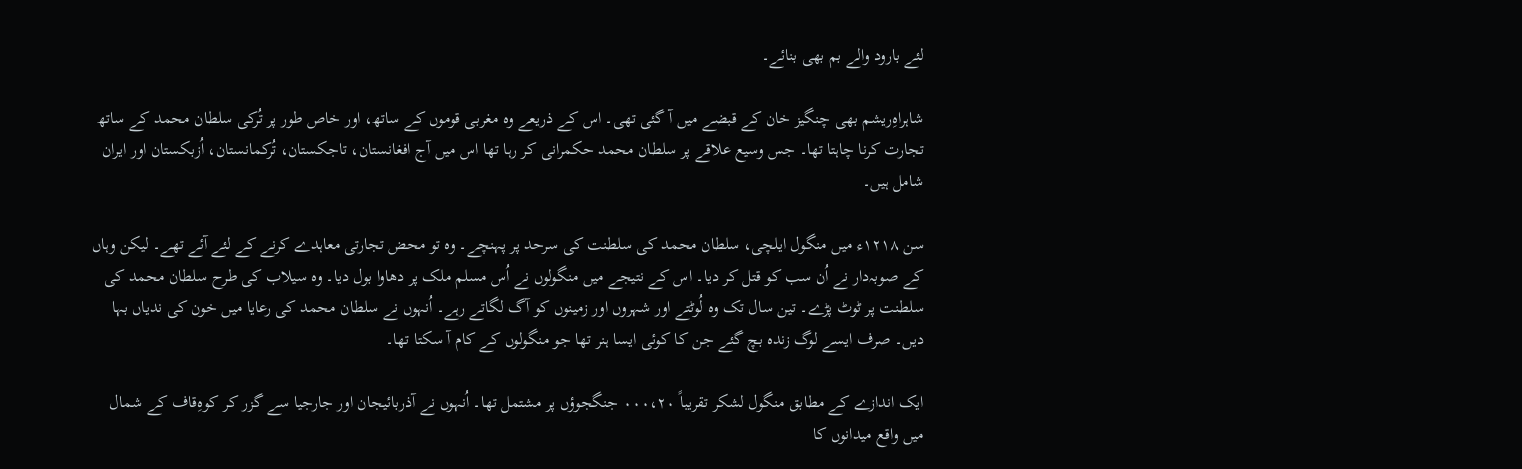لئے بارود والے بم بھی بنائے۔

شاہراہِ‌ریشم بھی چنگیز خان کے قبضے میں آ گئی تھی۔ اس کے ذریعے وہ مغربی قوموں کے ساتھ، اور خاص طور پر تُرکی سلطان محمد کے ساتھ تجارت کرنا چاہتا تھا۔ جس وسیع علاقے پر سلطان محمد حکمرانی کر رہا تھا اس میں آج افغانستان، تاجکستان، تُرکمانستان، اُزبکستان اور ایران شامل ہیں۔

سن ۱۲۱۸ء میں منگول ایلچی، سلطان محمد کی سلطنت کی سرحد پر پہنچے۔ وہ تو محض تجارتی معاہدے کرنے کے لئے آئے تھے۔ لیکن وہاں کے صوبہ‌دار نے اُن سب کو قتل کر دیا۔ اس کے نتیجے میں منگولوں نے اُس مسلم ملک پر دھاوا بول دیا۔ وہ سیلاب کی طرح سلطان محمد کی سلطنت پر ٹوٹ پڑے۔ تین سال تک وہ لُوٹتے اور شہروں اور زمینوں کو آگ لگاتے رہے۔ اُنہوں نے سلطان محمد کی رعایا میں خون کی ندیاں بہا دیں۔ صرف ایسے لوگ زندہ بچ گئے جن کا کوئی ایسا ہنر تھا جو منگولوں کے کام آ سکتا تھا۔

ایک اندازے کے مطابق منگول لشکر تقریباً ۰۰۰،۲۰ جنگجوؤں پر مشتمل تھا۔ اُنہوں نے آذربائیجان اور جارجیا سے گزر کر کوہِ‌قاف کے شمال میں واقع میدانوں کا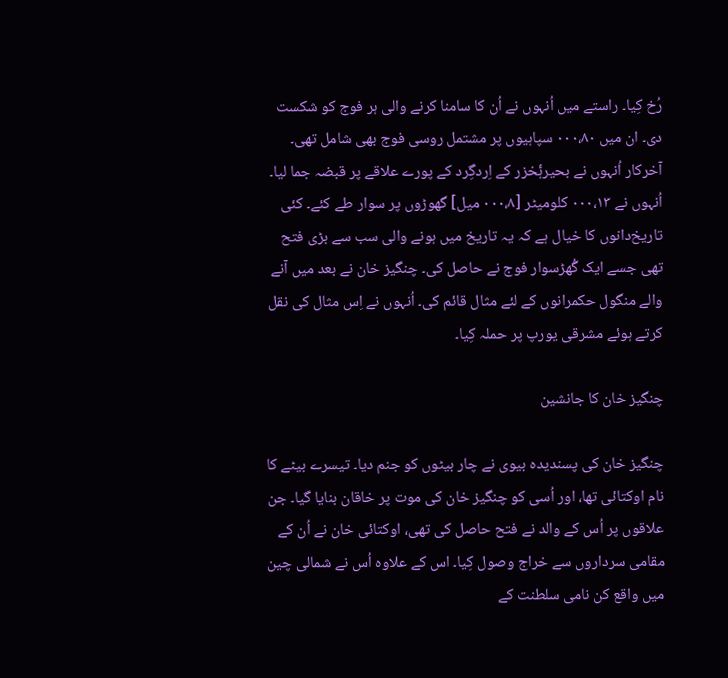رُخ کِیا۔ راستے میں اُنہوں نے اُن کا سامنا کرنے والی ہر فوج کو شکست دی۔ ان میں ۰۰۰،۸۰ سپاہیوں پر مشتمل روسی فوج بھی شامل تھی۔ آخرکار اُنہوں نے بحیرۂخزر کے اِردگِرد کے پورے علاقے پر قبضہ جما لیا۔ اُنہوں نے ۰۰۰،۱۳ کلومیٹر [۰۰۰،۸ میل] گھوڑوں پر سوار طے کئے۔ کئی تاریخ‌دانوں کا خیال ہے کہ یہ تاریخ میں ہونے والی سب سے بڑی فتح تھی جسے ایک گُھڑسوار فوج نے حاصل کی۔ چنگیز خان نے بعد میں آنے والے منگول حکمرانوں کے لئے مثال قائم کی۔ اُنہوں نے اِس مثال کی نقل کرتے ہوئے مشرقی یورپ پر حملہ کِیا۔

چنگیز خان کا جانشین

چنگیز خان کی پسندیدہ بیوی نے چار بیٹوں کو جنم دیا۔ تیسرے بیٹے کا نام اوکتائی تھا، اور اُسی کو چنگیز خان کی موت پر خاقان بنایا گیا۔ جن علاقوں پر اُس کے والد نے فتح حاصل کی تھی، اوکتائی خان نے اُن کے مقامی سرداروں سے خراج وصول کِیا۔ اس کے علاوہ اُس نے شمالی چین میں واقع کن نامی سلطنت کے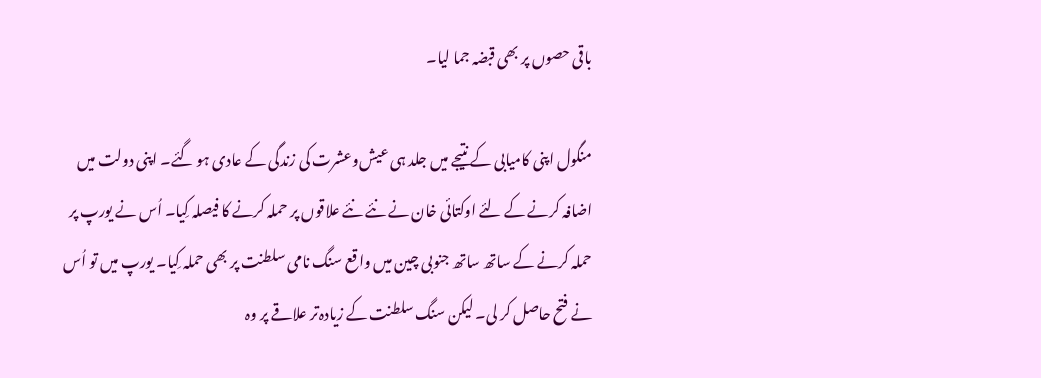باقی حصوں پر بھی قبضہ جما لیا۔

منگول اپنی کامیابی کے نتیجے میں جلد ہی عیش‌وعشرت کی زندگی کے عادی ہو گئے۔ اپنی دولت میں اضافہ کرنے کے لئے اوکتائی خان نے نئے نئے علاقوں پر حملہ کرنے کا فیصلہ کِیا۔ اُس نے یورپ پر حملہ کرنے کے ساتھ ساتھ جنوبی چین میں واقع سنگ نامی سلطنت پر بھی حملہ کِیا۔ یورپ میں تو اُس نے فتح حاصل کر لی۔ لیکن سنگ سلطنت کے زیادہ‌تر علاقے پر وہ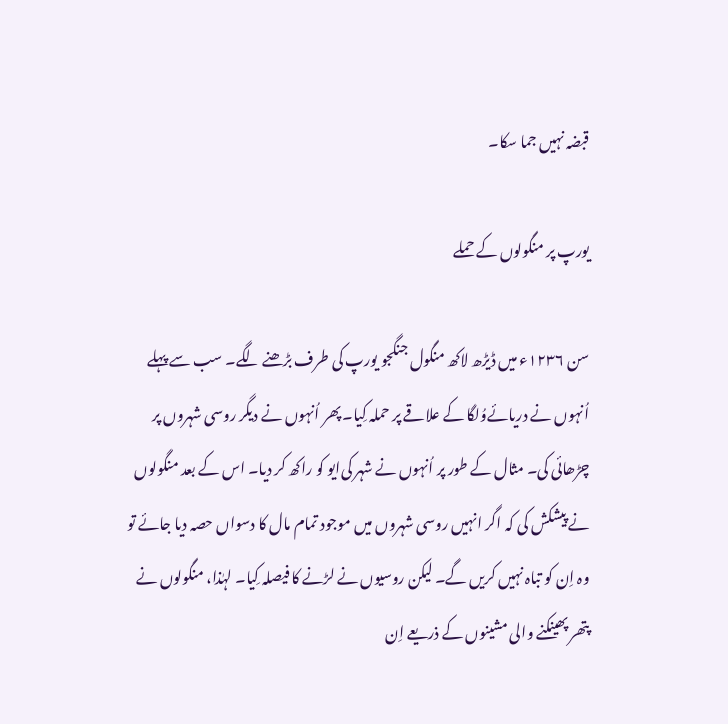قبضہ نہیں جما سکا۔

یورپ پر منگولوں کے حملے

سن ۱۲۳۶ء میں ڈیڑھ لاکھ منگول جنگجو یورپ کی طرف بڑھنے لگے۔ سب سے پہلے اُنہوں نے دریائےوُلگا کے علاقے پر حملہ کِیا۔ پھر اُنہوں نے دیگر روسی شہروں پر چڑھائی کی۔ مثال کے طور پر اُنہوں نے شہر کی‌ایو کو راکھ کر دیا۔ اس کے بعد منگولوں نے پیشکش کی کہ اگر انہیں روسی شہروں میں موجود تمام مال کا دسواں حصہ دیا جائے تو وہ اِن کو تباہ نہیں کریں گے۔ لیکن روسیوں نے لڑنے کا فیصلہ کِیا۔ لہٰذا، منگولوں نے پتھر پھینکنے والی مشینوں کے ذریعے اِن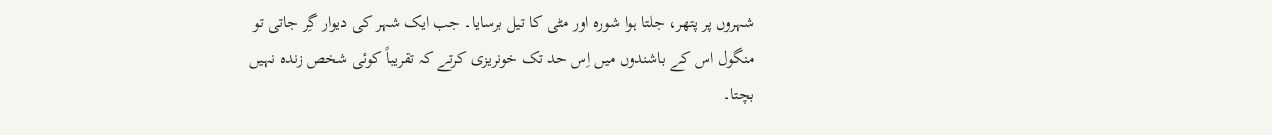شہروں پر پتھر، جلتا ہوا شورہ اور مٹی کا تیل برسایا۔ جب ایک شہر کی دیوار گِر جاتی تو منگول اس کے باشندوں میں اِس حد تک خونریزی کرتے کہ تقریباً کوئی شخص زندہ نہیں بچتا۔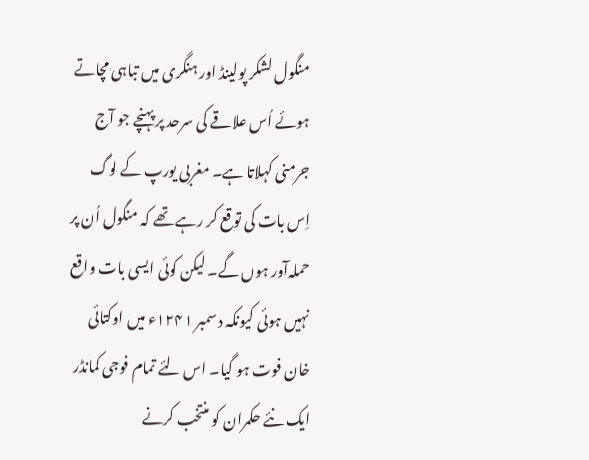منگول لشکر پولینڈ اور ہنگری میں تباہی مچاتے ہوئے اُس علاقے کی سرحد پر پہنچے جو آج جرمنی کہلاتا ہے۔ مغربی یورپ کے لوگ اِس بات کی توقع کر رہے تھے کہ منگول اُن پر حملہ‌آور ہوں گے۔ لیکن کوئی ایسی بات واقع نہیں ہوئی کیونکہ دسمبر ۱۲۴۱ء میں اوکتائی خان فوت ہو گیا۔ اس لئے تمام فوجی کمانڈر ایک نئے حکمران کو منتخب کرنے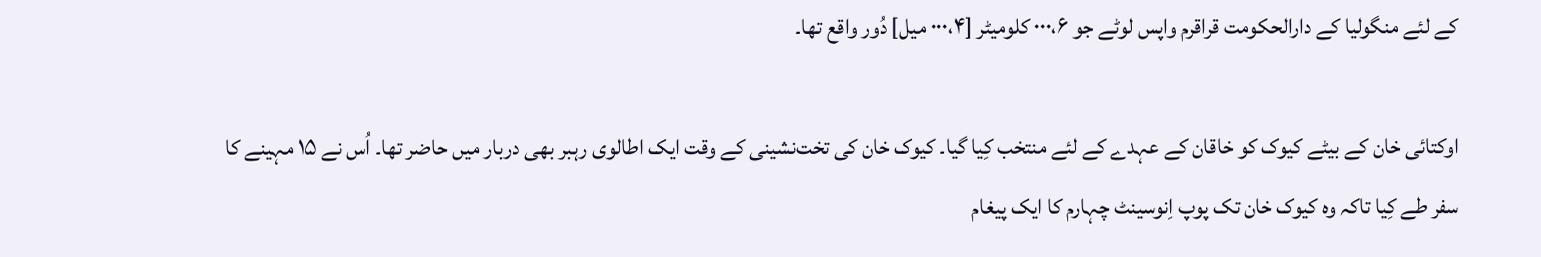کے لئے منگولیا کے دارالحکومت قراقرم واپس لوٹے جو ۰۰۰،۶ کلومیٹر [۰۰۰،۴ میل] دُور واقع تھا۔

اوکتائی خان کے بیٹے کیوک کو خاقان کے عہدے کے لئے منتخب کِیا گیا۔ کیوک خان کی تخت‌نشینی کے وقت ایک اطالوی رہبر بھی دربار میں حاضر تھا۔ اُس نے ۱۵ مہینے کا سفر طے کِیا تاکہ وہ کیوک خان تک پوپ اِنوسینٹ چہارم کا ایک پیغام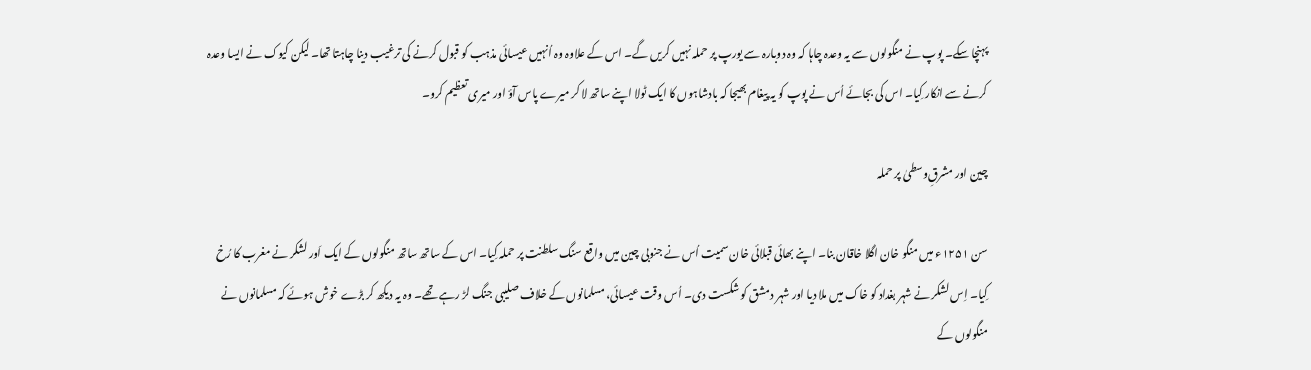پہنچا سکے۔ پوپ نے منگولوں سے یہ وعدہ چاہا کہ وہ دوبارہ سے یورپ پر حملہ نہیں کریں گے۔ اس کے علاوہ وہ اُنہیں عیسائی مذہب کو قبول کرنے کی ترغیب دینا چاہتا تھا۔ لیکن کیوک نے ایسا وعدہ کرنے سے انکار کِیا۔ اس کی بجائے اُس نے پوپ کو یہ پیغام بھیجا کہ بادشاہوں کا ایک ٹولا اپنے ساتھ لا کر میرے پاس آؤ اور میری تعظیم کرو۔

چین اور مشرقِ‌وسطیٰ پر حملہ

سن ۱۲۵۱ء میں منگو خان اگلا خاقان بنا۔ اپنے بھائی قبلائی خان سمیت اُس نے جنوبی چین میں واقع سنگ سلطنت پر حملہ کِیا۔ اس کے ساتھ ساتھ منگولوں کے ایک اَور لشکر نے مغرب کا رُخ کِیا۔ اِس لشکر نے شہر بغداد کو خاک میں ملا دیا اور شہر دمشق کو شکست دی۔ اُس وقت عیسائی، مسلمانوں کے خلاف صلیبی جنگ لڑ رہے تھے۔ وہ یہ دیکھ کر بڑے خوش ہوئے کہ مسلمانوں نے منگولوں کے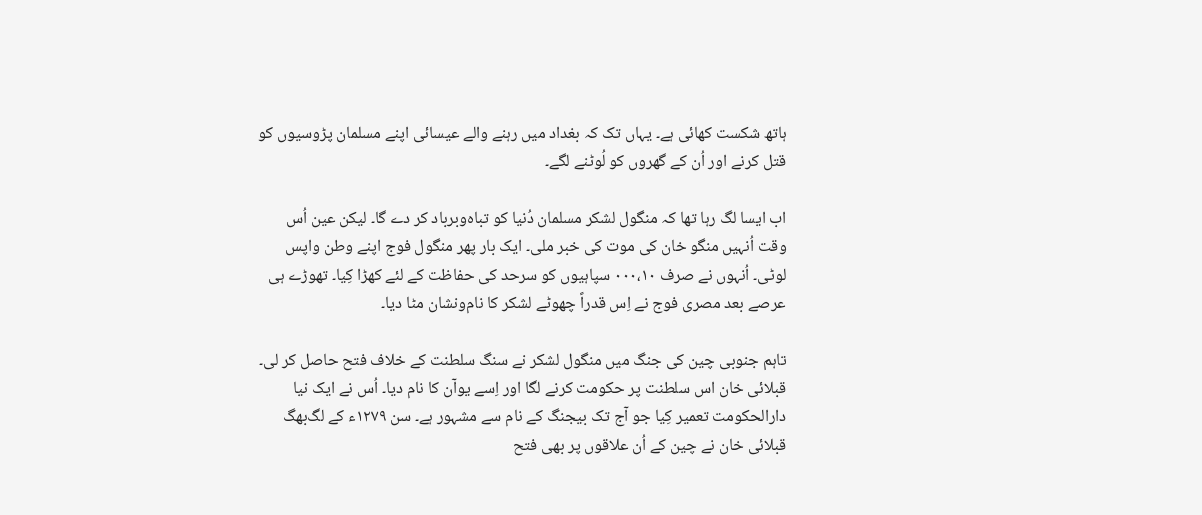ہاتھ شکست کھائی ہے۔ یہاں تک کہ بغداد میں رہنے والے عیسائی اپنے مسلمان پڑوسیوں کو قتل کرنے اور اُن کے گھروں کو لُوٹنے لگے۔

اب ایسا لگ رہا تھا کہ منگول لشکر مسلمان دُنیا کو تباہ‌وبرباد کر دے گا۔ لیکن عین اُس وقت اُنہیں منگو خان کی موت کی خبر ملی۔ ایک بار پھر منگول فوج اپنے وطن واپس لوٹی۔ اُنہوں نے صرف ۰۰۰،۱۰ سپاہیوں کو سرحد کی حفاظت کے لئے کھڑا کِیا۔ تھوڑے ہی عرصے بعد مصری فوج نے اِس قدراً چھوٹے لشکر کا نام‌ونشان مٹا دیا۔

تاہم جنوبی چین کی جنگ میں منگول لشکر نے سنگ سلطنت کے خلاف فتح حاصل کر لی۔ قبلائی خان اس سلطنت پر حکومت کرنے لگا اور اِسے یوآن کا نام دیا۔ اُس نے ایک نیا دارالحکومت تعمیر کِیا جو آج تک بیجنگ کے نام سے مشہور ہے۔ سن ۱۲۷۹ء کے لگ‌بھگ قبلائی خان نے چین کے اُن علاقوں پر بھی فتح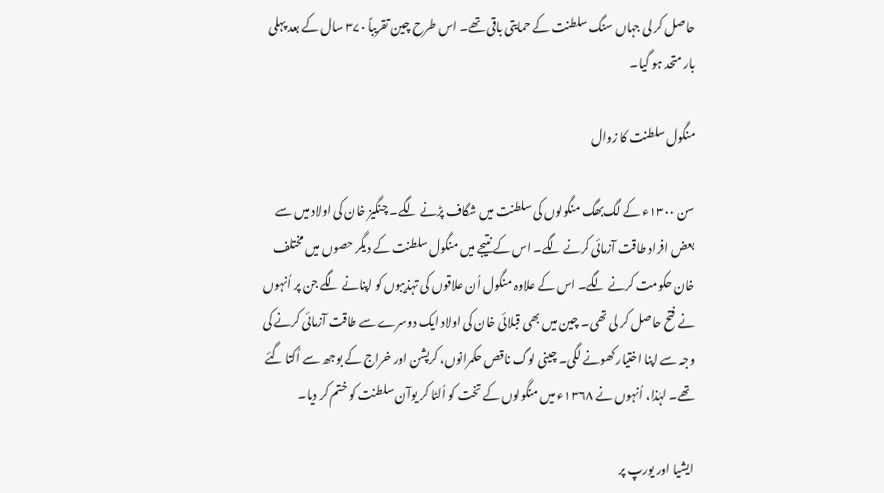حاصل کر لی جہاں سنگ سلطنت کے حمایتی باقی تھے۔ اس طرح چین تقریباً ۳۷۰ سال کے بعد پہلی بار متحد ہو گیا۔

منگول سلطنت کا زوال

سن ۱۳۰۰ء کے لگ‌بھگ منگولوں کی سلطنت میں شگاف پڑنے لگے۔ چنگیز خان کی اولاد میں سے بعض افراد طاقت آزمائی کرنے لگے۔ اس کے نتیجے میں منگول سلطنت کے دیگر حصوں میں مختلف خان حکومت کرنے لگے۔ اس کے علاوہ منگول اُن علاقوں کی تہذیبوں کو اپنانے لگے جن پر اُنہوں نے فتح حاصل کر لی تھی۔ چین میں بھی قبلائی خان کی اولاد ایک دوسرے سے طاقت آزمائی کرنے کی وجہ سے اپنا اختیار کھونے لگی۔ چینی لوگ ناقص حکمرانوں، کرپشن اور خراج کے بوجھ سے اُکتا گئے تھے۔ لہٰذا، اُنہوں نے ۱۳۶۸ء میں منگولوں کے تخت کو اُلٹا کر یوآن سلطنت کو ختم کر دیا۔

ایشیا اور یورپ پر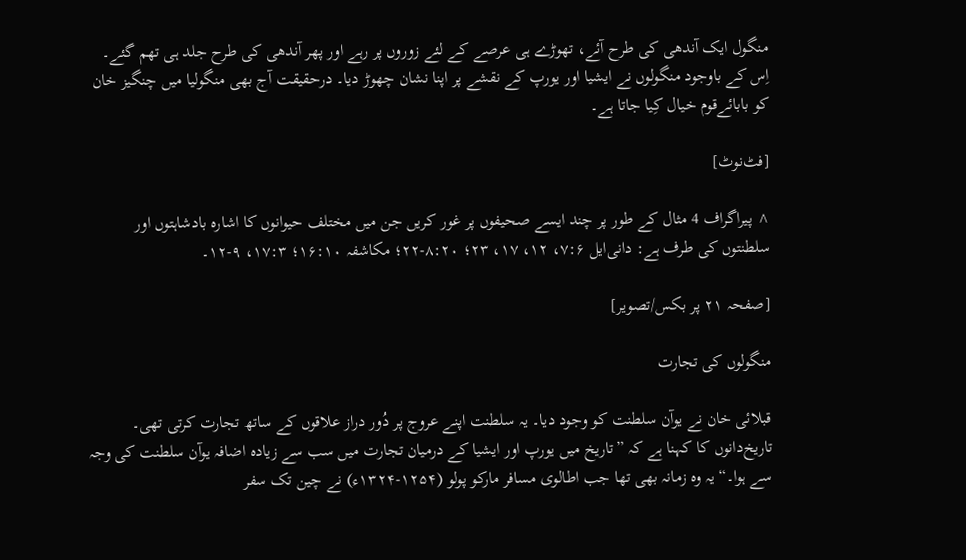منگول ایک آندھی کی طرح آئے، تھوڑے ہی عرصے کے لئے زوروں پر رہے اور پھر آندھی کی طرح جلد ہی تھم گئے۔ اِس کے باوجود منگولوں نے ایشیا اور یورپ کے نقشے پر اپنا نشان چھوڑ دیا۔ درحقیقت آج بھی منگولیا میں چنگیز خان کو بابائےقوم خیال کِیا جاتا ہے۔

[فٹ‌نوٹ]

^ پیراگراف 4 مثال کے طور پر چند ایسے صحیفوں پر غور کریں جن میں مختلف حیوانوں کا اشارہ بادشاہتوں اور سلطنتوں کی طرف ہے: دانی‌ایل ۷:۶، ۱۲، ۱۷، ۲۳؛ ۸:۲۰-۲۲؛ مکاشفہ ۱۶:۱۰؛ ۱۷:۳، ۹-۱۲۔

[صفحہ ۲۱ پر بکس/تصویر]

منگولوں کی تجارت

قبلائی خان نے یوآن سلطنت کو وجود دیا۔ یہ سلطنت اپنے عروج پر دُور دراز علاقوں کے ساتھ تجارت کرتی تھی۔ تاریخ‌دانوں کا کہنا ہے کہ ”تاریخ میں یورپ اور ایشیا کے درمیان تجارت میں سب سے زیادہ اضافہ یوآن سلطنت کی وجہ سے ہوا۔“ یہ وہ زمانہ بھی تھا جب اطالوی مسافر مارکو پولو (۱۲۵۴-۱۳۲۴ء) نے چین تک سفر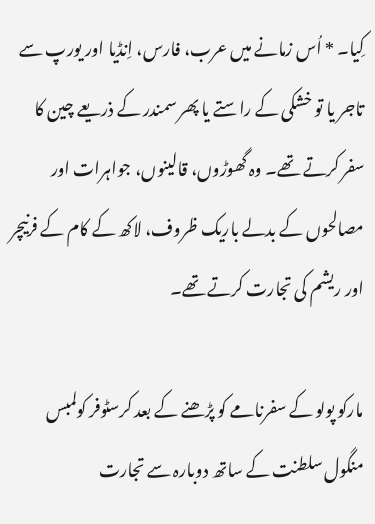کِیا۔ * اُس زمانے میں عرب، فارس، اِنڈیا اور یورپ سے تاجر یا تو خشکی کے راستے یا پھر سمندر کے ذریعے چین کا سفر کرتے تھے۔ وہ گھوڑوں، قالینوں، جواہرات اور مصالحوں کے بدلے باریک ظروف، لاکھ کے کام کے فرنیچر اور ریشم کی تجارت کرتے تھے۔

مارکو پولو کے سفرنامے کو پڑھنے کے بعد کرسٹوفر کولمبس منگول سلطنت کے ساتھ دوبارہ سے تجارت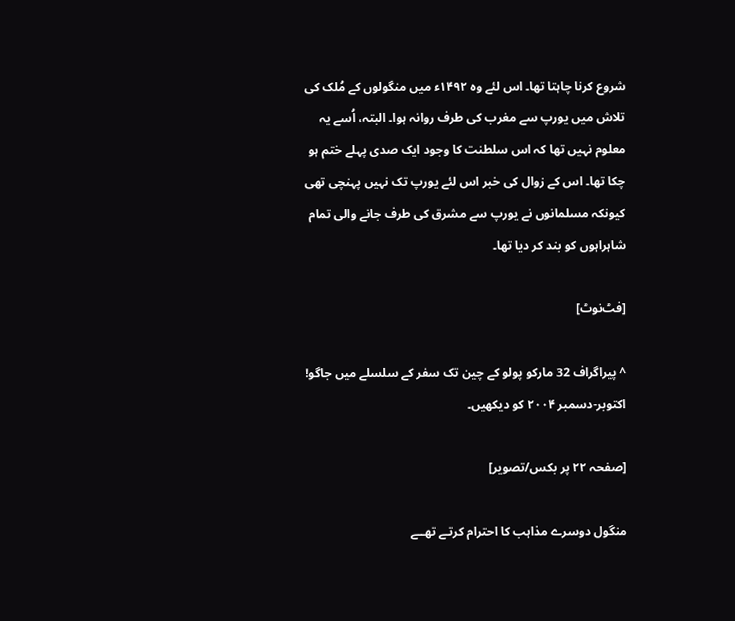شروع کرنا چاہتا تھا۔ اس لئے وہ ۱۴۹۲ء میں منگولوں کے مُلک کی تلاش میں یورپ سے مغرب کی طرف روانہ ہوا۔ البتہ، اُسے یہ معلوم نہیں تھا کہ اس سلطنت کا وجود ایک صدی پہلے ختم ہو چکا تھا۔ اس کے زوال کی خبر اس لئے یورپ تک نہیں پہنچی تھی کیونکہ مسلمانوں نے یورپ سے مشرق کی طرف جانے والی تمام شاہراہوں کو بند کر دیا تھا۔

[فٹ‌نوٹ]

^ پیراگراف 32 مارکو پولو کے چین تک سفر کے سلسلے میں جاگو! اکتوبر-دسمبر ۲۰۰۴ کو دیکھیں۔

[صفحہ ۲۲ پر بکس/تصویر]

منگول دوسرے مذاہب کا احترام کرتـے تھــے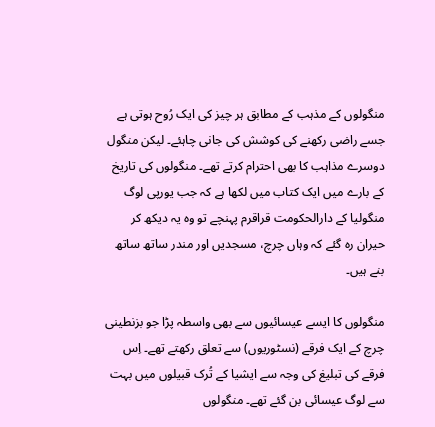منگولوں کے مذہب کے مطابق ہر چیز کی ایک رُوح ہوتی ہے جسے راضی رکھنے کی کوشش کی جانی چاہئے۔ لیکن منگول دوسرے مذاہب کا بھی احترام کرتے تھے۔ منگولوں کی تاریخ کے بارے میں ایک کتاب میں لکھا ہے کہ جب یورپی لوگ منگولیا کے دارالحکومت قراقرم پہنچے تو وہ یہ دیکھ کر حیران رہ گئے کہ وہاں چرچ، مسجدیں اور مندر ساتھ ساتھ بنے ہیں۔

منگولوں کا ایسے عیسائیوں سے بھی واسطہ پڑا جو بزنطینی چرچ کے ایک فرقے (نسٹوریوں) سے تعلق رکھتے تھے۔ اِس فرقے کی تبلیغ کی وجہ سے ایشیا کے تُرک قبیلوں میں بہت سے لوگ عیسائی بن گئے تھے۔ منگولوں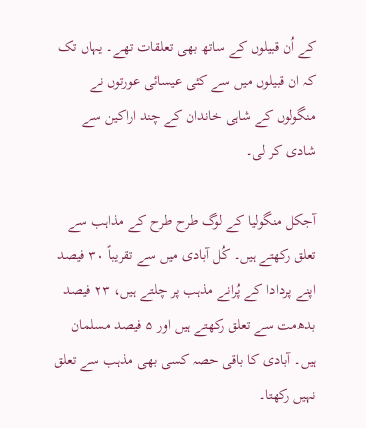کے اُن قبیلوں کے ساتھ بھی تعلقات تھے۔ یہاں تک کہ ان قبیلوں میں سے کئی عیسائی عورتوں نے منگولوں کے شاہی خاندان کے چند اراکین سے شادی کر لی۔

آجکل منگولیا کے لوگ طرح طرح کے مذاہب سے تعلق رکھتے ہیں۔ کُل آبادی میں سے تقریباً ۳۰ فیصد اپنے پردادا کے پُرانے مذہب پر چلتے ہیں، ۲۳ فیصد بدھ‌مت سے تعلق رکھتے ہیں اور ۵ فیصد مسلمان ہیں۔ آبادی کا باقی حصہ کسی بھی مذہب سے تعلق نہیں رکھتا۔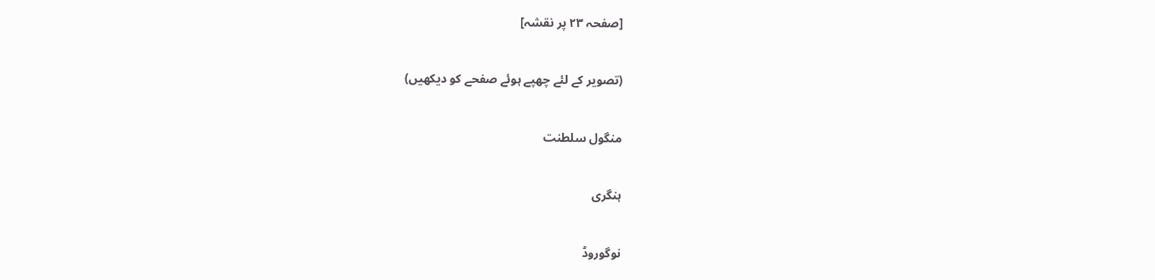[صفحہ ۲۳ پر نقشہ]

(تصویر کے لئے چھپے ہوئے صفحے کو دیکھیں)

منگول سلطنت

ہنگری

نوگوروڈ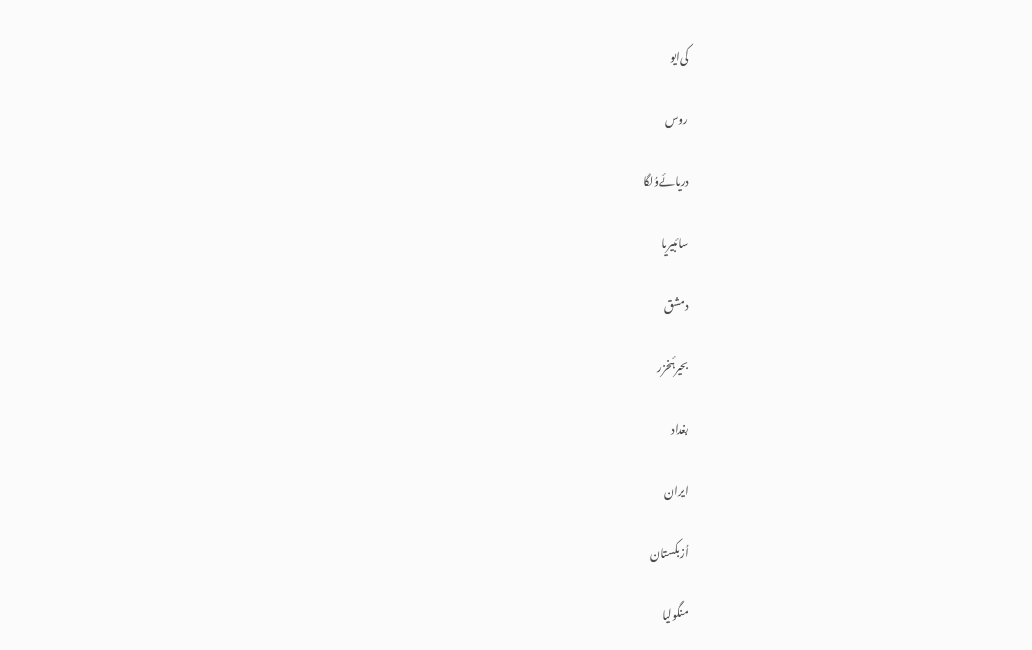کی‌ایو

روس

دریائےوُلگا

سائبیریا

دمشق

بحیرۂخزر

بغداد

ایران

اُزبکستان

منگولیا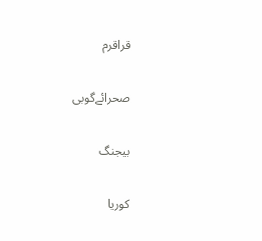قراقرم

صحرائےگوبی

بیجنگ

کوریا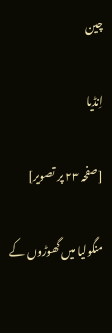چین

اِنڈیا

[صفحہ ۲۳ پر تصویر]

منگولیا میں گھوڑوں کے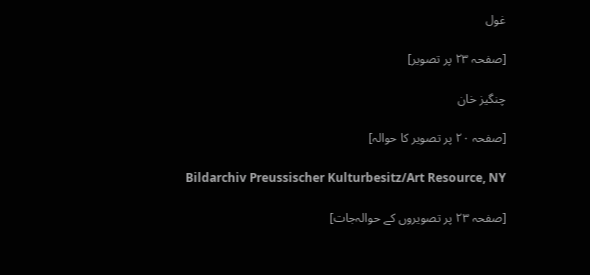غول

[صفحہ ۲۳ پر تصویر]

چنگیز خان

[صفحہ ۲۰ پر تصویر کا حوالہ]

Bildarchiv Preussischer Kulturbesitz/Art Resource, NY

[صفحہ ۲۳ پر تصویروں کے حوالہ‌جات]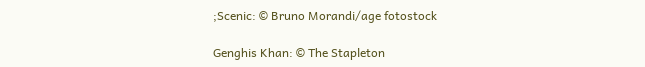;Scenic: © Bruno Morandi/age fotostock

Genghis Khan: © The Stapleton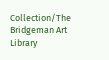Collection/The Bridgeman Art Library